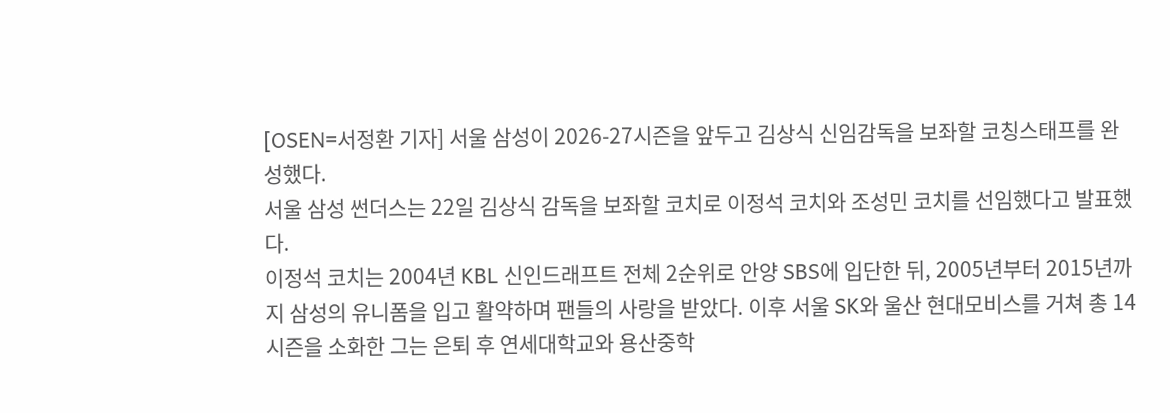[OSEN=서정환 기자] 서울 삼성이 2026-27시즌을 앞두고 김상식 신임감독을 보좌할 코칭스태프를 완성했다.
서울 삼성 썬더스는 22일 김상식 감독을 보좌할 코치로 이정석 코치와 조성민 코치를 선임했다고 발표했다.
이정석 코치는 2004년 KBL 신인드래프트 전체 2순위로 안양 SBS에 입단한 뒤, 2005년부터 2015년까지 삼성의 유니폼을 입고 활약하며 팬들의 사랑을 받았다. 이후 서울 SK와 울산 현대모비스를 거쳐 총 14시즌을 소화한 그는 은퇴 후 연세대학교와 용산중학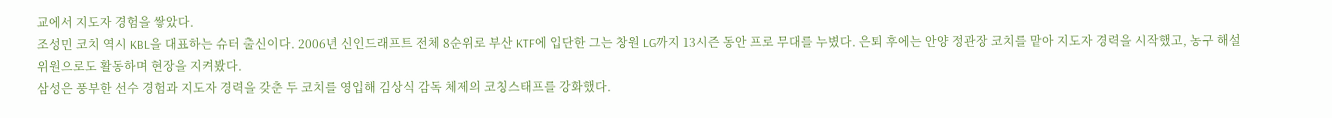교에서 지도자 경험을 쌓았다.
조성민 코치 역시 KBL을 대표하는 슈터 출신이다. 2006년 신인드래프트 전체 8순위로 부산 KTF에 입단한 그는 창원 LG까지 13시즌 동안 프로 무대를 누볐다. 은퇴 후에는 안양 정관장 코치를 맡아 지도자 경력을 시작했고, 농구 해설위원으로도 활동하며 현장을 지켜봤다.
삼성은 풍부한 선수 경험과 지도자 경력을 갖춘 두 코치를 영입해 김상식 감독 체제의 코칭스태프를 강화했다.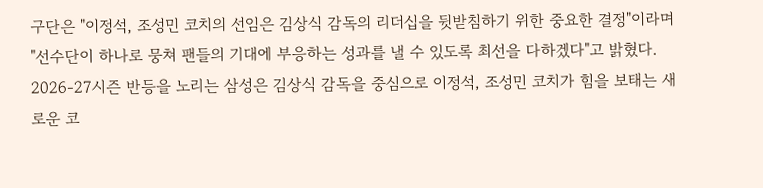구단은 "이정석, 조성민 코치의 선임은 김상식 감독의 리더십을 뒷받침하기 위한 중요한 결정"이라며 "선수단이 하나로 뭉쳐 팬들의 기대에 부응하는 성과를 낼 수 있도록 최선을 다하겠다"고 밝혔다.
2026-27시즌 반등을 노리는 삼성은 김상식 감독을 중심으로 이정석, 조성민 코치가 힘을 보태는 새로운 코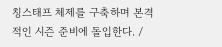칭스태프 체제를 구축하며 본격적인 시즌 준비에 돌입한다. /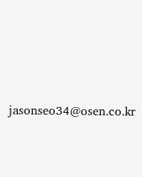jasonseo34@osen.co.kr